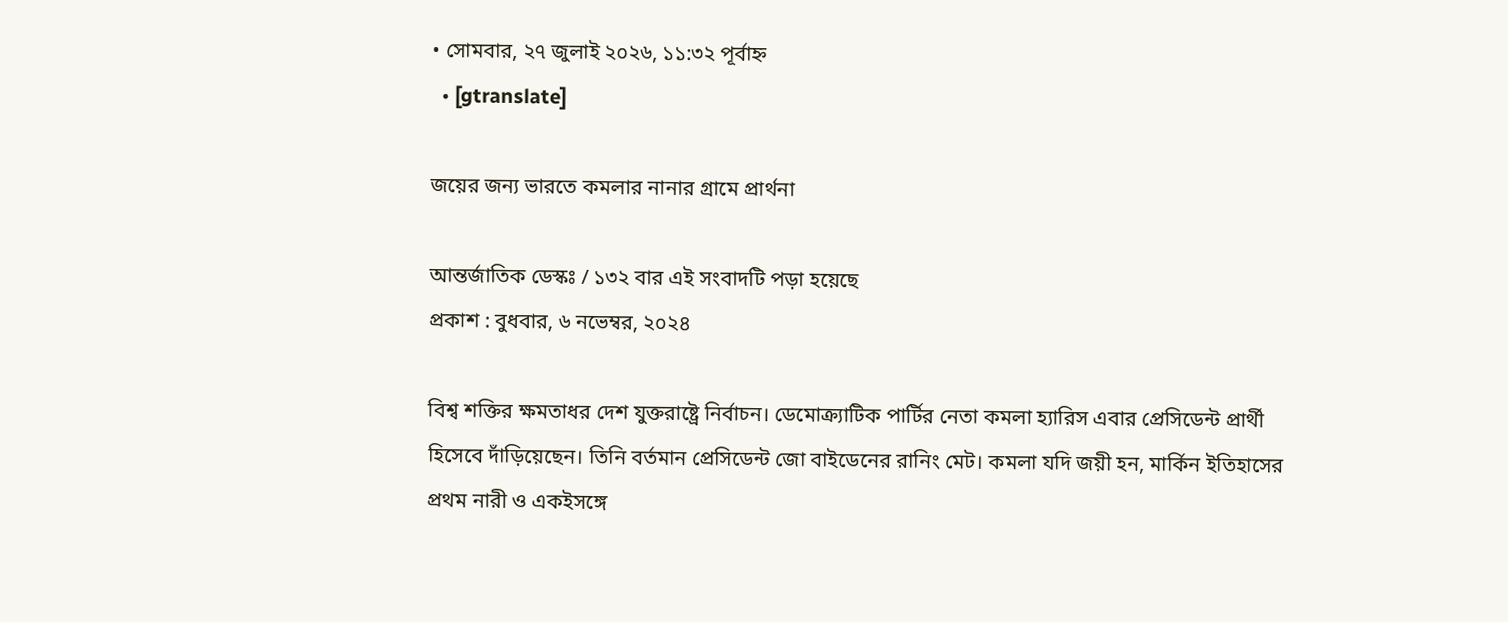• সোমবার, ২৭ জুলাই ২০২৬, ১১:৩২ পূর্বাহ্ন
  • [gtranslate]

জয়ের জন্য ভারতে কমলার নানার গ্রামে প্রার্থনা

আন্তর্জাতিক ডেস্কঃ / ১৩২ বার এই সংবাদটি পড়া হয়েছে
প্রকাশ : বুধবার, ৬ নভেম্বর, ২০২৪

বিশ্ব শক্তির ক্ষমতাধর দেশ যুক্তরাষ্ট্রে নির্বাচন। ডেমোক্র্যাটিক পার্টির নেতা কমলা হ্যারিস এবার প্রেসিডেন্ট প্রার্থী হিসেবে দাঁড়িয়েছেন। তিনি বর্তমান প্রেসিডেন্ট জো বাইডেনের রানিং মেট। কমলা যদি জয়ী হন, মার্কিন ইতিহাসের প্রথম নারী ও একইসঙ্গে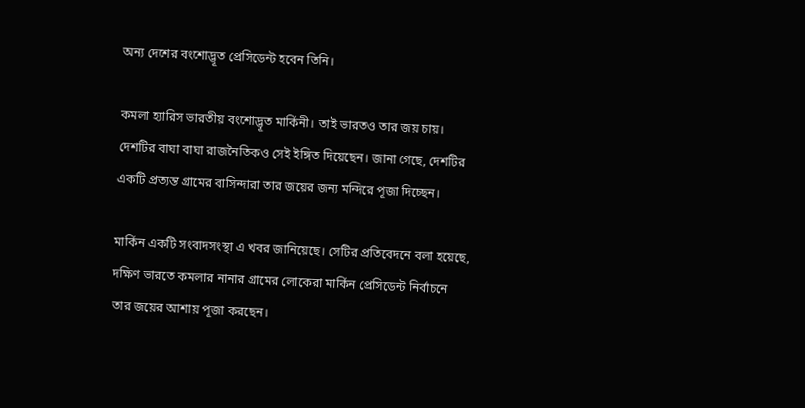অন্য দেশের বংশোদ্ভূত প্রেসিডেন্ট হবেন তিনি।

কমলা হ্যারিস ভারতীয় বংশোদ্ভূত মার্কিনী। তাই ভারতও তার জয় চায়। দেশটির বাঘা বাঘা রাজনৈতিকও সেই ইঙ্গিত দিয়েছেন। জানা গেছে, দেশটির একটি প্রত্যন্ত গ্রামের বাসিন্দারা তার জয়ের জন্য মন্দিরে পূজা দিচ্ছেন।

মার্কিন একটি সংবাদসংস্থা এ খবর জানিয়েছে। সেটির প্রতিবেদনে বলা হয়েছে, দক্ষিণ ভারতে কমলার নানার গ্রামের লোকেরা মার্কিন প্রেসিডেন্ট নির্বাচনে তার জয়ের আশায় পূজা করছেন।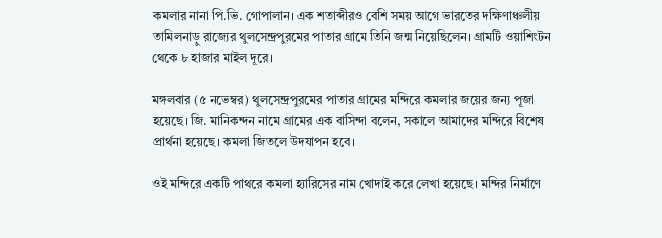কমলার নানা পি.ভি. গোপালান। এক শতাব্দীরও বেশি সময় আগে ভারতের দক্ষিণাঞ্চলীয় তামিলনাড়ু রাজ্যের থুলসেন্দ্রপুরমের পাতার গ্রামে তিনি জন্ম নিয়েছিলেন। গ্রামটি ওয়াশিংটন থেকে ৮ হাজার মাইল দূরে।

মঙ্গলবার (৫ নভেম্বর) থুলসেন্দ্রপুরমের পাতার গ্রামের মন্দিরে কমলার জয়ের জন্য পূজা হয়েছে। জি. মানিকন্দন নামে গ্রামের এক বাসিন্দা বলেন, সকালে আমাদের মন্দিরে বিশেষ প্রার্থনা হয়েছে। কমলা জিতলে উদযাপন হবে।

ওই মন্দিরে একটি পাথরে কমলা হ্যারিসের নাম খোদাই করে লেখা হয়েছে। মন্দির নির্মাণে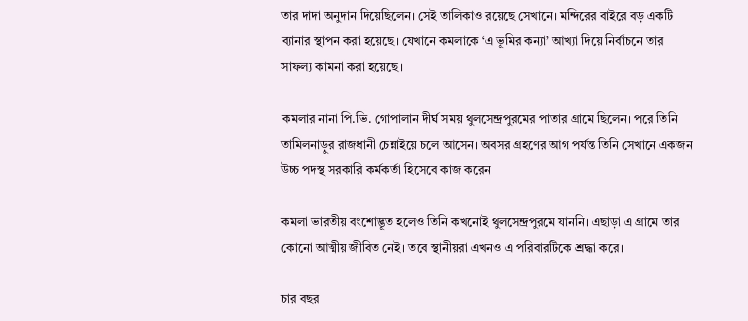তার দাদা অনুদান দিয়েছিলেন। সেই তালিকাও রয়েছে সেখানে। মন্দিরের বাইরে বড় একটি ব্যানার স্থাপন করা হয়েছে। যেখানে কমলাকে ‘এ ভূমির কন্যা’ আখ্যা দিয়ে নির্বাচনে তার সাফল্য কামনা করা হয়েছে।

কমলার নানা পি.ভি. গোপালান দীর্ঘ সময় থুলসেন্দ্রপুরমের পাতার গ্রামে ছিলেন। পরে তিনি তামিলনাড়ুর রাজধানী চেন্নাইয়ে চলে আসেন। অবসর গ্রহণের আগ পর্যন্ত তিনি সেখানে একজন উচ্চ পদস্থ সরকারি কর্মকর্তা হিসেবে কাজ করেন

কমলা ভারতীয় বংশোদ্ভূত হলেও তিনি কখনোই থুলসেন্দ্রপুরমে যাননি। এছাড়া এ গ্রামে তার কোনো আত্মীয় জীবিত নেই। তবে স্থানীয়রা এখনও এ পরিবারটিকে শ্রদ্ধা করে।

চার বছর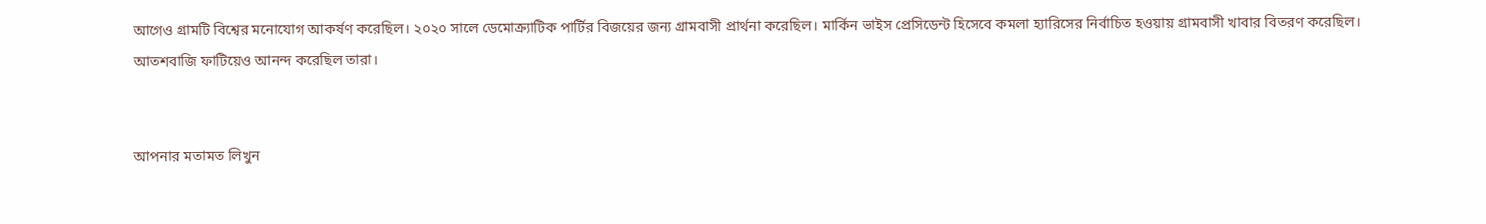আগেও গ্রামটি বিশ্বের মনোযোগ আকর্ষণ করেছিল। ২০২০ সালে ডেমোক্র্যাটিক পার্টির বিজয়ের জন্য গ্রামবাসী প্রার্থনা করেছিল। মার্কিন ভাইস প্রেসিডেন্ট হিসেবে কমলা হ্যারিসের নির্বাচিত হওয়ায় গ্রামবাসী খাবার বিতরণ করেছিল। আতশবাজি ফাটিয়েও আনন্দ করেছিল তারা।


আপনার মতামত লিখুন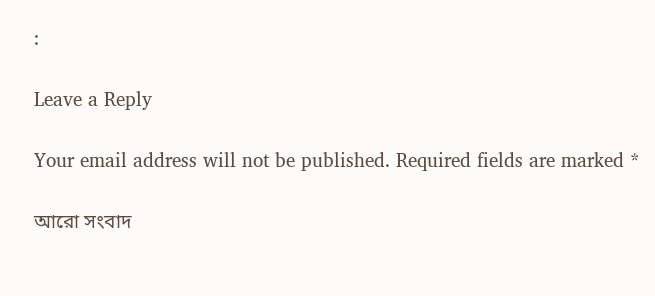:

Leave a Reply

Your email address will not be published. Required fields are marked *

আরো সংবাদ